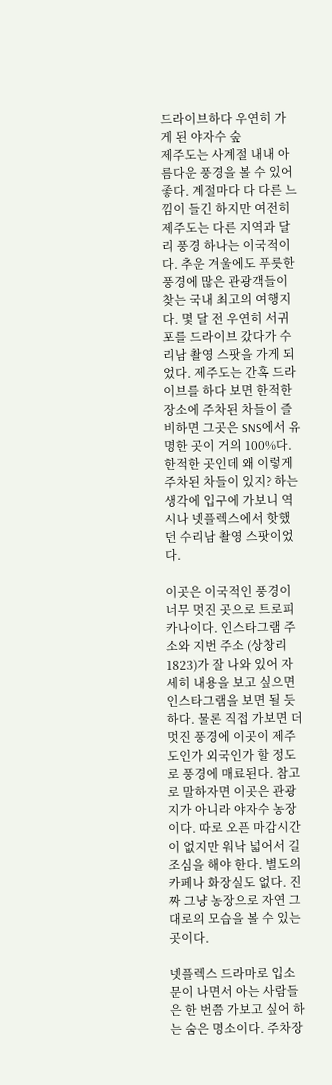드라이브하다 우연히 가게 된 야자수 숲
제주도는 사계절 내내 아름다운 풍경을 볼 수 있어 좋다. 계절마다 다 다른 느낌이 들긴 하지만 여전히 제주도는 다른 지역과 달리 풍경 하나는 이국적이다. 추운 겨울에도 푸릇한 풍경에 많은 관광객들이 찾는 국내 최고의 여행지다. 몇 달 전 우연히 서귀포를 드라이브 갔다가 수리남 촬영 스팟을 가게 되었다. 제주도는 간혹 드라이브를 하다 보면 한적한 장소에 주차된 차들이 즐비하면 그곳은 SNS에서 유명한 곳이 거의 100%다. 한적한 곳인데 왜 이렇게 주차된 차들이 있지? 하는 생각에 입구에 가보니 역시나 넷플렉스에서 핫했던 수리남 촬영 스팟이었다.

이곳은 이국적인 풍경이 너무 멋진 곳으로 트로피카나이다. 인스타그램 주소와 지번 주소 (상창리 1823)가 잘 나와 있어 자세히 내용을 보고 싶으면 인스타그램을 보면 될 듯하다. 물론 직접 가보면 더 멋진 풍경에 이곳이 제주도인가 외국인가 할 정도로 풍경에 매료된다. 참고로 말하자면 이곳은 관광지가 아니라 야자수 농장이다. 따로 오픈 마감시간이 없지만 워낙 넓어서 길조심을 해야 한다. 별도의 카페나 화장실도 없다. 진짜 그냥 농장으로 자연 그대로의 모습을 볼 수 있는 곳이다.

넷플렉스 드라마로 입소문이 나면서 아는 사람들은 한 번쯤 가보고 싶어 하는 숨은 명소이다. 주차장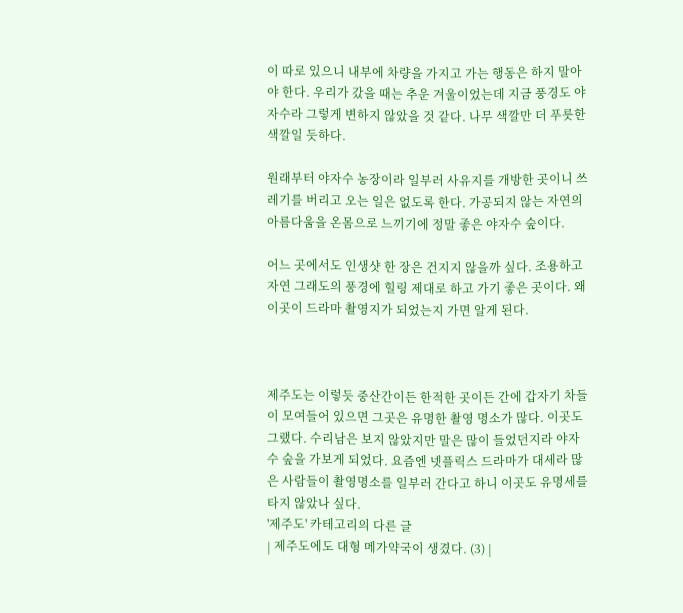이 따로 있으니 내부에 차량을 가지고 가는 행동은 하지 말아야 한다. 우리가 갔을 때는 추운 겨울이었는데 지금 풍경도 야자수라 그렇게 변하지 않았을 것 같다. 나무 색깔만 더 푸릇한 색깔일 듯하다.

원래부터 야자수 농장이라 일부러 사유지를 개방한 곳이니 쓰레기를 버리고 오는 일은 없도록 한다. 가공되지 않는 자연의 아름다움을 온몸으로 느끼기에 정말 좋은 야자수 숲이다.

어느 곳에서도 인생샷 한 장은 건지지 않을까 싶다. 조용하고 자연 그래도의 풍경에 힐링 제대로 하고 가기 좋은 곳이다. 왜 이곳이 드라마 촬영지가 되었는지 가면 알게 된다.



제주도는 이렇듯 중산간이든 한적한 곳이든 간에 갑자기 차들이 모여들어 있으면 그곳은 유명한 촬영 명소가 많다. 이곳도 그랬다. 수리남은 보지 않았지만 말은 많이 들었던지라 야자수 숲을 가보게 되었다. 요즘엔 넷플릭스 드라마가 대세라 많은 사람들이 촬영명소를 일부러 간다고 하니 이곳도 유명세를 타지 않았나 싶다.
'제주도' 카테고리의 다른 글
| 제주도에도 대형 메가약국이 생겼다. (3) |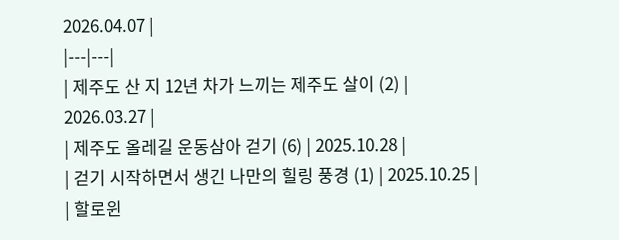2026.04.07 |
|---|---|
| 제주도 산 지 12년 차가 느끼는 제주도 살이 (2) | 2026.03.27 |
| 제주도 올레길 운동삼아 걷기 (6) | 2025.10.28 |
| 걷기 시작하면서 생긴 나만의 힐링 풍경 (1) | 2025.10.25 |
| 할로윈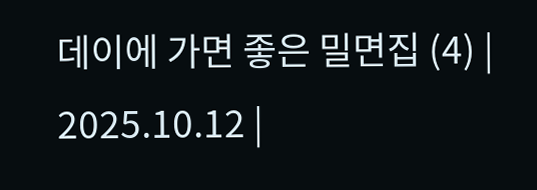데이에 가면 좋은 밀면집 (4) | 2025.10.12 |